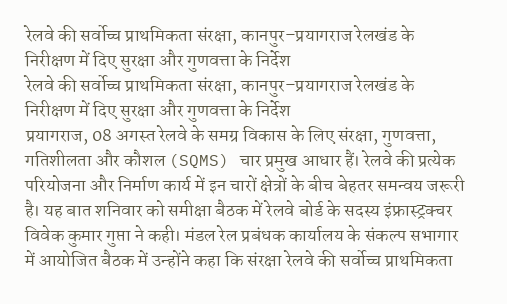रेलवे की सर्वोच्च प्राथमिकता संरक्षा, कानपुर–प्रयागराज रेलखंड के निरीक्षण में दिए सुरक्षा और गुणवत्ता के निर्देश
रेलवे की सर्वोच्च प्राथमिकता संरक्षा, कानपुर–प्रयागराज रेलखंड के निरीक्षण में दिए सुरक्षा और गुणवत्ता के निर्देश
प्रयागराज, 08 अगस्त रेलवे के समग्र विकास के लिए संरक्षा, गुणवत्ता, गतिशीलता और कौशल (SQMS) चार प्रमुख आधार हैं। रेलवे की प्रत्येक परियोजना और निर्माण कार्य में इन चारों क्षेत्रों के बीच बेहतर समन्वय जरूरी है। यह बात शनिवार को समीक्षा बैठक में रेलवे बोर्ड के सदस्य इंफ्रास्ट्रक्चर विवेक कुमार गुप्ता ने कही। मंडल रेल प्रबंधक कार्यालय के संकल्प सभागार में आयोजित बैठक में उन्होंने कहा कि संरक्षा रेलवे की सर्वोच्च प्राथमिकता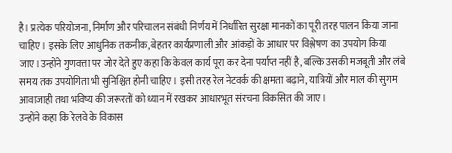है। प्रत्येक परियोजना, निर्माण और परिचालन संबंधी निर्णय में निर्धारित सुरक्षा मानकों का पूरी तरह पालन किया जाना चाहिए। इसके लिए आधुनिक तकनीक, बेहतर कार्यप्रणाली और आंकड़ों के आधार पर विश्लेषण का उपयोग किया जाए।उन्होंने गुणवत्ता पर जोर देते हुए कहा कि केवल कार्य पूरा कर देना पर्याप्त नहीं है, बल्कि उसकी मजबूती और लंबे समय तक उपयोगिता भी सुनिश्चित होनी चाहिए। इसी तरह रेल नेटवर्क की क्षमता बढ़ाने, यात्रियों और माल की सुगम आवाजाही तथा भविष्य की जरूरतों को ध्यान में रखकर आधारभूत संरचना विकसित की जाए।
उन्होंने कहा कि रेलवे के विकास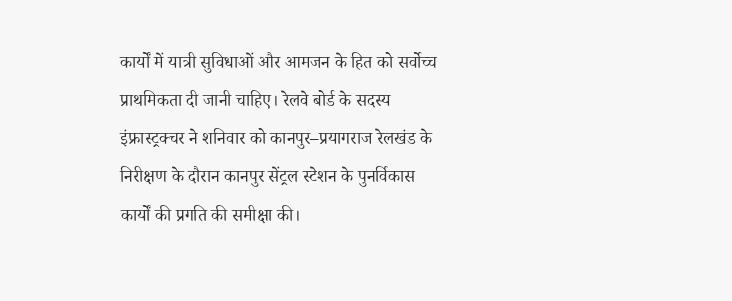कार्यों में यात्री सुविधाओं और आमजन के हित को सर्वोच्च प्राथमिकता दी जानी चाहिए। रेलवे बोर्ड के सदस्य इंफ्रास्ट्रक्चर ने शनिवार को कानपुर–प्रयागराज रेलखंड के निरीक्षण के दौरान कानपुर सेंट्रल स्टेशन के पुनर्विकास कार्यों की प्रगति की समीक्षा की।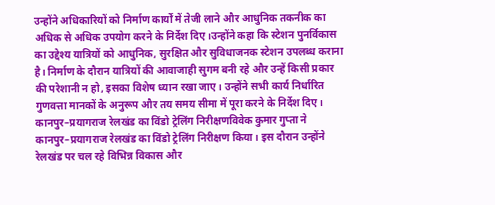उन्होंने अधिकारियों को निर्माण कार्यों में तेजी लाने और आधुनिक तकनीक का अधिक से अधिक उपयोग करने के निर्देश दिए।उन्होंने कहा कि स्टेशन पुनर्विकास का उद्देश्य यात्रियों को आधुनिक, सुरक्षित और सुविधाजनक स्टेशन उपलब्ध कराना है। निर्माण के दौरान यात्रियों की आवाजाही सुगम बनी रहे और उन्हें किसी प्रकार की परेशानी न हो, इसका विशेष ध्यान रखा जाए। उन्होंने सभी कार्य निर्धारित गुणवत्ता मानकों के अनुरूप और तय समय सीमा में पूरा करने के निर्देश दिए। कानपुर–प्रयागराज रेलखंड का विंडो ट्रेलिंग निरीक्षणविवेक कुमार गुप्ता ने कानपुर–प्रयागराज रेलखंड का विंडो ट्रेलिंग निरीक्षण किया। इस दौरान उन्होंने रेलखंड पर चल रहे विभिन्न विकास और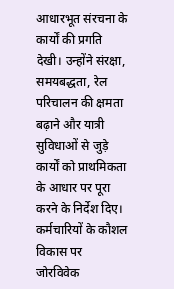आधारभूत संरचना के कार्यों की प्रगति देखी। उन्होंने संरक्षा, समयबद्धता, रेल परिचालन की क्षमता बढ़ाने और यात्री सुविधाओं से जुड़े कार्यों को प्राथमिकता के आधार पर पूरा करने के निर्देश दिए।
कर्मचारियों के कौशल विकास पर जोरविवेक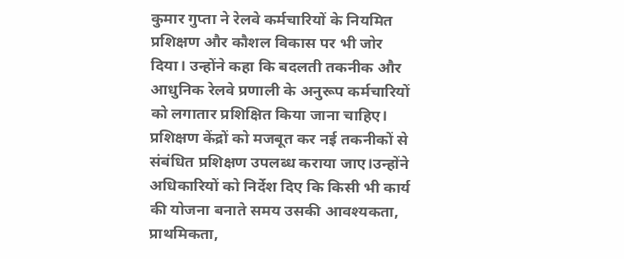कुमार गुप्ता ने रेलवे कर्मचारियों के नियमित प्रशिक्षण और कौशल विकास पर भी जोर दिया। उन्होंने कहा कि बदलती तकनीक और आधुनिक रेलवे प्रणाली के अनुरूप कर्मचारियों को लगातार प्रशिक्षित किया जाना चाहिए। प्रशिक्षण केंद्रों को मजबूत कर नई तकनीकों से संबंधित प्रशिक्षण उपलब्ध कराया जाए।उन्होंने अधिकारियों को निर्देश दिए कि किसी भी कार्य की योजना बनाते समय उसकी आवश्यकता, प्राथमिकता,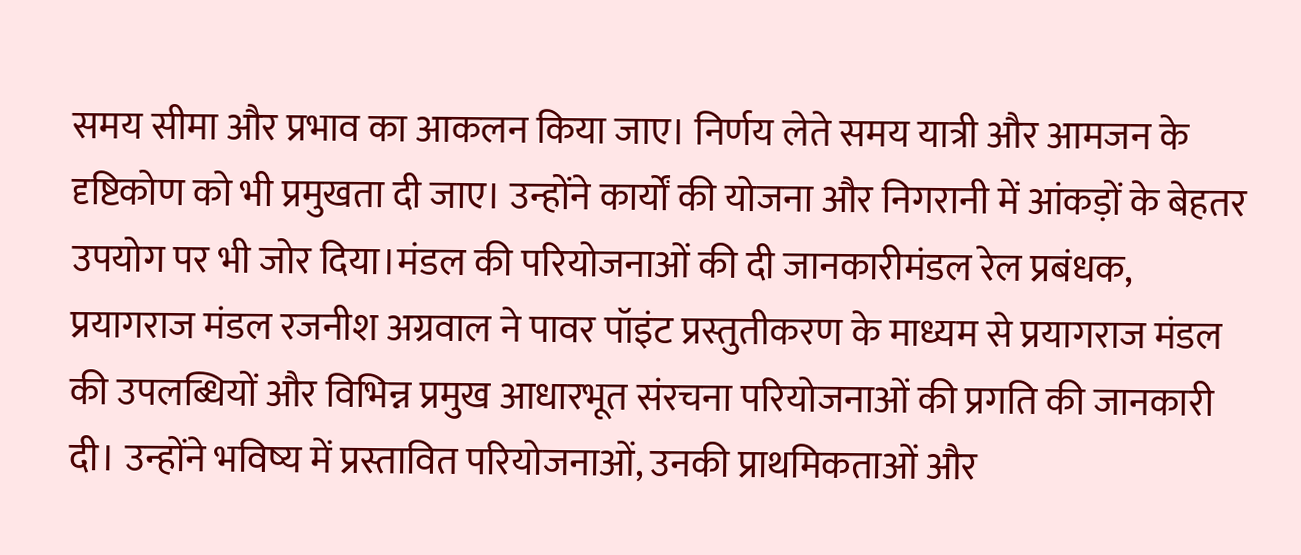समय सीमा और प्रभाव का आकलन किया जाए। निर्णय लेते समय यात्री और आमजन के दृष्टिकोण को भी प्रमुखता दी जाए। उन्होंने कार्यों की योजना और निगरानी में आंकड़ों के बेहतर उपयोग पर भी जोर दिया।मंडल की परियोजनाओं की दी जानकारीमंडल रेल प्रबंधक, प्रयागराज मंडल रजनीश अग्रवाल ने पावर पॉइंट प्रस्तुतीकरण के माध्यम से प्रयागराज मंडल की उपलब्धियों और विभिन्न प्रमुख आधारभूत संरचना परियोजनाओं की प्रगति की जानकारी दी। उन्होंने भविष्य में प्रस्तावित परियोजनाओं, उनकी प्राथमिकताओं और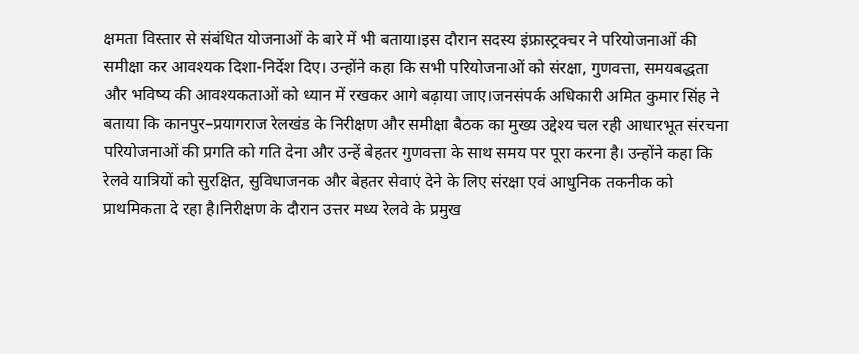क्षमता विस्तार से संबंधित योजनाओं के बारे में भी बताया।इस दौरान सदस्य इंफ्रास्ट्रक्चर ने परियोजनाओं की समीक्षा कर आवश्यक दिशा-निर्देश दिए। उन्होंने कहा कि सभी परियोजनाओं को संरक्षा, गुणवत्ता, समयबद्धता और भविष्य की आवश्यकताओं को ध्यान में रखकर आगे बढ़ाया जाए।जनसंपर्क अधिकारी अमित कुमार सिंह ने बताया कि कानपुर–प्रयागराज रेलखंड के निरीक्षण और समीक्षा बैठक का मुख्य उद्देश्य चल रही आधारभूत संरचना परियोजनाओं की प्रगति को गति देना और उन्हें बेहतर गुणवत्ता के साथ समय पर पूरा करना है। उन्होंने कहा कि रेलवे यात्रियों को सुरक्षित, सुविधाजनक और बेहतर सेवाएं देने के लिए संरक्षा एवं आधुनिक तकनीक को प्राथमिकता दे रहा है।निरीक्षण के दौरान उत्तर मध्य रेलवे के प्रमुख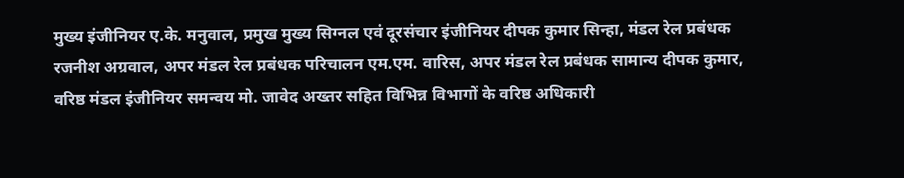मुख्य इंजीनियर ए.के. मनुवाल, प्रमुख मुख्य सिग्नल एवं दूरसंचार इंजीनियर दीपक कुमार सिन्हा, मंडल रेल प्रबंधक रजनीश अग्रवाल, अपर मंडल रेल प्रबंधक परिचालन एम.एम. वारिस, अपर मंडल रेल प्रबंधक सामान्य दीपक कुमार, वरिष्ठ मंडल इंजीनियर समन्वय मो. जावेद अख्तर सहित विभिन्न विभागों के वरिष्ठ अधिकारी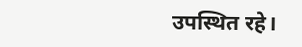उपस्थित रहे।